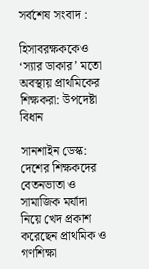সর্বশেষ সংবাদ :

হিসাবরক্ষককেও ‘স্যার ডাকার’ মতো অবস্থায় প্রাথমিকের শিক্ষকরা: উপদেষ্টা বিধান

সানশাইন ডেস্ক: দেশের শিক্ষকদের বেতনভাতা ও সামাজিক মর্যাদা নিয়ে খেদ প্রকাশ করেছেন প্রাথমিক ও গণশিক্ষা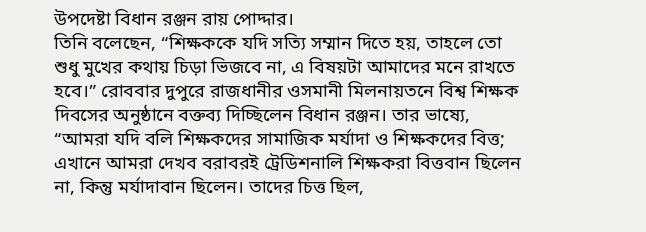উপদেষ্টা বিধান রঞ্জন রায় পোদ্দার।
তিনি বলেছেন, “শিক্ষককে যদি সত্যি সম্মান দিতে হয়, তাহলে তো শুধু মুখের কথায় চিড়া ভিজবে না, এ বিষয়টা আমাদের মনে রাখতে হবে।” রোববার দুপুরে রাজধানীর ওসমানী মিলনায়তনে বিশ্ব শিক্ষক দিবসের অনুষ্ঠানে বক্তব্য দিচ্ছিলেন বিধান রঞ্জন। তার ভাষ্যে, “আমরা যদি বলি শিক্ষকদের সামাজিক মর্যাদা ও শিক্ষকদের বিত্ত; এখানে আমরা দেখব বরাবরই ট্রেডিশনালি শিক্ষকরা বিত্তবান ছিলেন না, কিন্তু মর্যাদাবান ছিলেন। তাদের চিত্ত ছিল,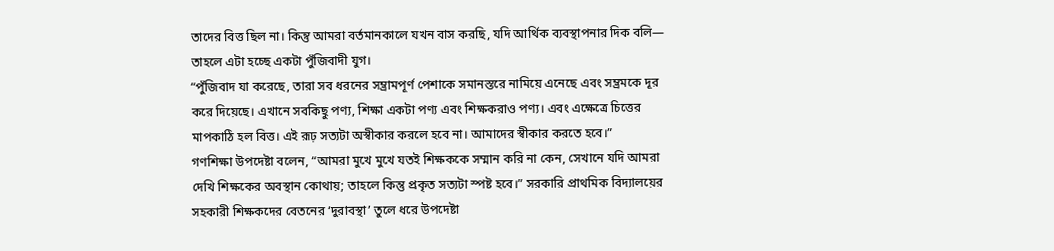তাদের বিত্ত ছিল না। কিন্তু আমরা বর্তমানকালে যখন বাস করছি, যদি আর্থিক ব্যবস্থাপনার দিক বলি— তাহলে এটা হচ্ছে একটা পুঁজিবাদী যুগ।
“পুঁজিবাদ যা করেছে, তারা সব ধরনের সম্ভ্রামপূর্ণ পেশাকে সমানস্তরে নামিয়ে এনেছে এবং সম্ভ্রমকে দূর করে দিয়েছে। এখানে সবকিছু পণ্য, শিক্ষা একটা পণ্য এবং শিক্ষকরাও পণ্য। এবং এক্ষেত্রে চিত্তের মাপকাঠি হল বিত্ত। এই রূঢ় সত্যটা অস্বীকার করলে হবে না। আমাদের স্বীকার করতে হবে।”
গণশিক্ষা উপদেষ্টা বলেন, “আমরা মুখে মুখে যতই শিক্ষককে সম্মান করি না কেন, সেখানে যদি আমরা দেখি শিক্ষকের অবস্থান কোথায়; তাহলে কিন্তু প্রকৃত সত্যটা স্পষ্ট হবে।” সরকারি প্রাথমিক বিদ্যালয়ের সহকারী শিক্ষকদের বেতনের ‘দুরাবস্থা’ তুলে ধরে উপদেষ্টা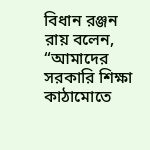বিধান রঞ্জন রায় বলেন, “আমাদের সরকারি শিক্ষা কাঠামোতে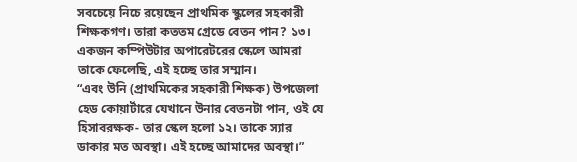সবচেয়ে নিচে রয়েছেন প্রাথমিক স্কুলের সহকারী শিক্ষকগণ। তারা কততম গ্রেডে বেতন পান? ১৩। একজন কম্পিউটার অপারেটরের স্কেলে আমরা তাকে ফেলেছি, এই হচ্ছে তার সম্মান।
“এবং উনি (প্রাথমিকের সহকারী শিক্ষক) উপজেলা হেড কোয়ার্টারে যেখানে উনার বেতনটা পান, ওই যে হিসাবরক্ষক- তার স্কেল হলো ১২। তাকে স্যার ডাকার মত অবস্থা। এই হচ্ছে আমাদের অবস্থা।”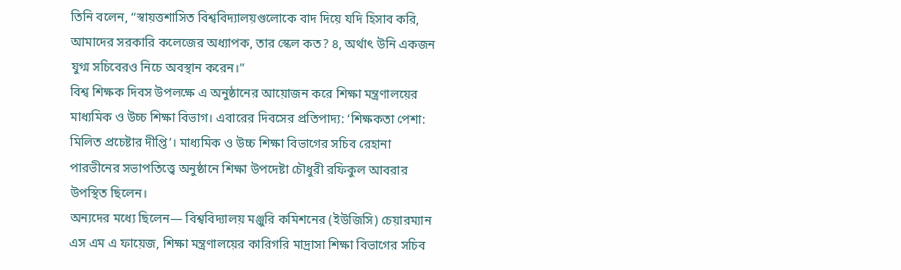তিনি বলেন, “স্বায়ত্তশাসিত বিশ্ববিদ্যালয়গুলোকে বাদ দিয়ে যদি হিসাব করি, আমাদের সরকারি কলেজের অধ্যাপক, তার স্কেল কত? ৪, অর্থাৎ উনি একজন যুগ্ম সচিবেরও নিচে অবস্থান করেন।”
বিশ্ব শিক্ষক দিবস উপলক্ষে এ অনুষ্ঠানের আয়োজন করে শিক্ষা মন্ত্রণালয়ের মাধ্যমিক ও উচ্চ শিক্ষা বিভাগ। এবারের দিবসের প্রতিপাদ্য: ‘শিক্ষকতা পেশা: মিলিত প্রচেষ্টার দীপ্তি’। মাধ্যমিক ও উচ্চ শিক্ষা বিভাগের সচিব রেহানা পারভীনের সভাপতিত্ত্বে অনুষ্ঠানে শিক্ষা উপদেষ্টা চৌধুরী রফিকুল আবরার উপস্থিত ছিলেন।
অন্যদের মধ্যে ছিলেন— বিশ্ববিদ্যালয় মঞ্জুরি কমিশনের (ইউজিসি) চেয়ারম্যান এস এম এ ফায়েজ, শিক্ষা মন্ত্রণালয়ের কারিগরি মাদ্রাসা শিক্ষা বিভাগের সচিব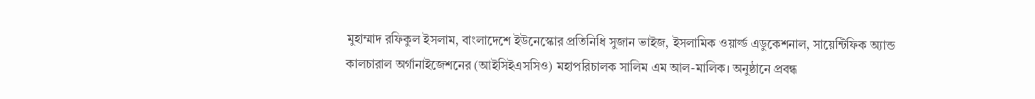মুহাম্মাদ রফিকুল ইসলাম, বাংলাদেশে ইউনেস্কোর প্রতিনিধি সুজান ভাইজ, ইসলামিক ওয়ার্ল্ড এডুকেশনাল, সায়েন্টিফিক অ্যান্ড কালচারাল অর্গানাইজেশনের (আইসিইএসসিও) মহাপরিচালক সালিম এম আল-মালিক। অনুষ্ঠানে প্রবন্ধ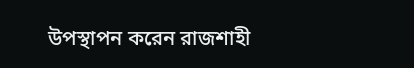উপস্থাপন করেন রাজশাহী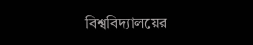বিশ্ববিদ্যালয়ের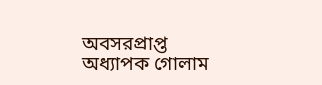অবসরপ্রাপ্ত অধ্যাপক গোলাম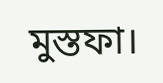মুস্তফা।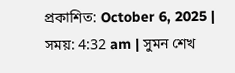প্রকাশিত: October 6, 2025 | সময়: 4:32 am | সুমন শেখ